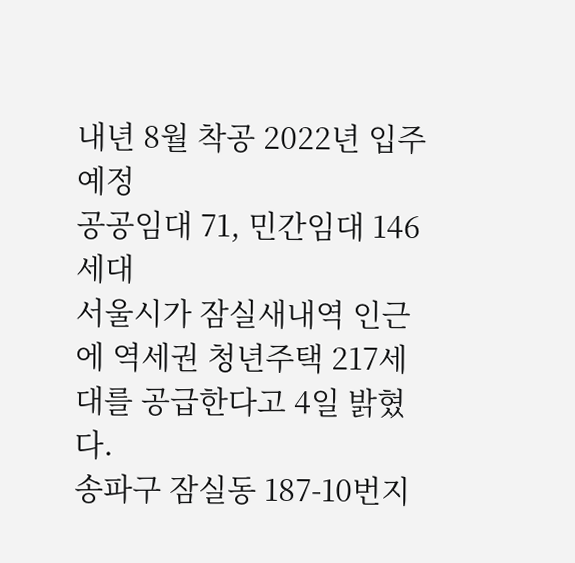내년 8월 착공 2022년 입주 예정
공공임대 71, 민간임대 146세대
서울시가 잠실새내역 인근에 역세권 청년주택 217세대를 공급한다고 4일 밝혔다.
송파구 잠실동 187-10번지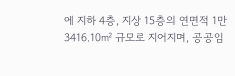에 지하 4층, 지상 15층의 연면적 1만3416.10㎡ 규모로 지어지며, 공공임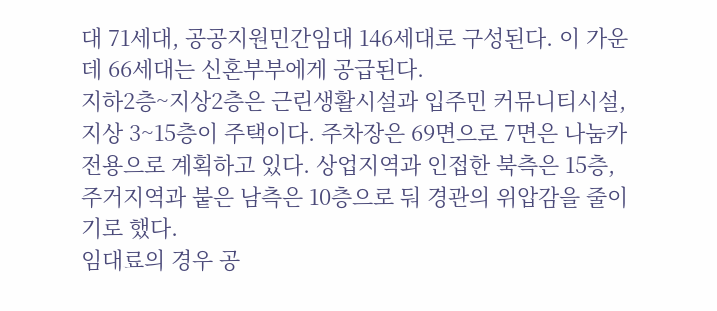대 71세대, 공공지원민간임대 146세대로 구성된다. 이 가운데 66세대는 신혼부부에게 공급된다.
지하2층~지상2층은 근린생활시설과 입주민 커뮤니티시설, 지상 3~15층이 주택이다. 주차장은 69면으로 7면은 나눔카 전용으로 계획하고 있다. 상업지역과 인접한 북측은 15층, 주거지역과 붙은 남측은 10층으로 둬 경관의 위압감을 줄이기로 했다.
임대료의 경우 공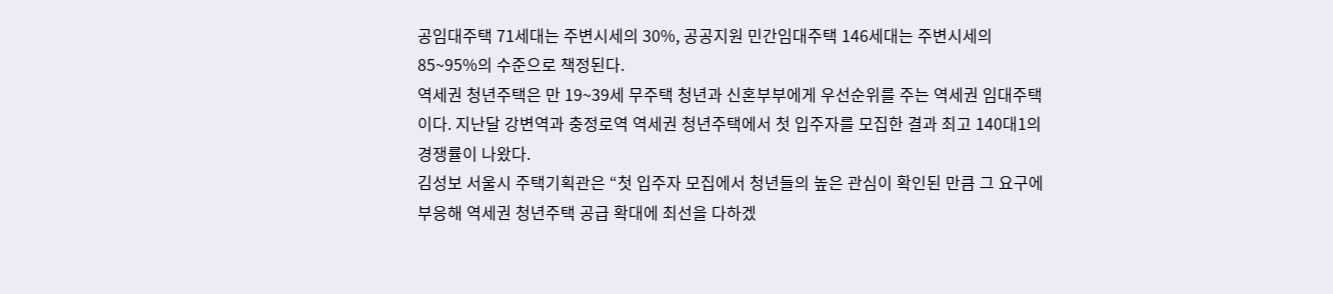공임대주택 71세대는 주변시세의 30%, 공공지원 민간임대주택 146세대는 주변시세의 85~95%의 수준으로 책정된다.
역세권 청년주택은 만 19~39세 무주택 청년과 신혼부부에게 우선순위를 주는 역세권 임대주택이다. 지난달 강변역과 충정로역 역세권 청년주택에서 첫 입주자를 모집한 결과 최고 140대1의 경쟁률이 나왔다.
김성보 서울시 주택기획관은 “첫 입주자 모집에서 청년들의 높은 관심이 확인된 만큼 그 요구에 부응해 역세권 청년주택 공급 확대에 최선을 다하겠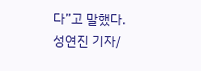다”고 말했다.
성연진 기자/